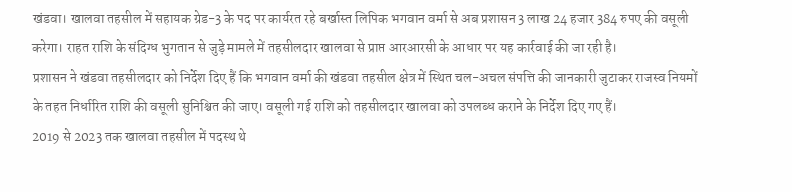खंडवा। खालवा तहसील में सहायक ग्रेड-3 के पद पर कार्यरत रहे बर्खास्त लिपिक भगवान वर्मा से अब प्रशासन 3 लाख 24 हजार 384 रुपए की वसूली करेगा। राहत राशि के संदिग्ध भुगतान से जुड़े मामले में तहसीलदार खालवा से प्राप्त आरआरसी के आधार पर यह कार्रवाई की जा रही है।
प्रशासन ने खंडवा तहसीलदार को निर्देश दिए हैं कि भगवान वर्मा की खंडवा तहसील क्षेत्र में स्थित चल-अचल संपत्ति की जानकारी जुटाकर राजस्व नियमों के तहत निर्धारित राशि की वसूली सुनिश्चित की जाए। वसूली गई राशि को तहसीलदार खालवा को उपलब्ध कराने के निर्देश दिए गए हैं।
2019 से 2023 तक खालवा तहसील में पदस्थ थे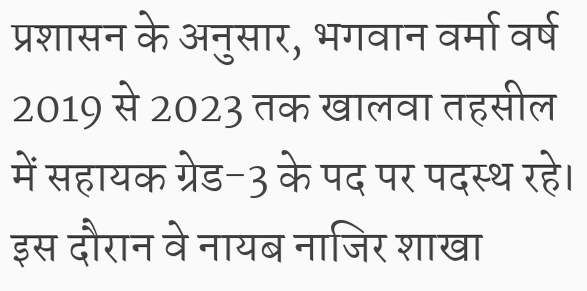प्रशासन के अनुसार, भगवान वर्मा वर्ष 2019 से 2023 तक खालवा तहसील में सहायक ग्रेड-3 के पद पर पदस्थ रहे। इस दौरान वे नायब नाजिर शाखा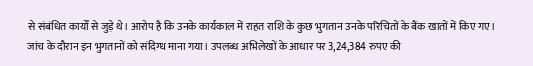से संबंधित कार्यों से जुड़े थे। आरोप है कि उनके कार्यकाल में राहत राशि के कुछ भुगतान उनके परिचितों के बैंक खातों में किए गए।
जांच के दौरान इन भुगतानों को संदिग्ध माना गया। उपलब्ध अभिलेखों के आधार पर 3,24,384 रुपए की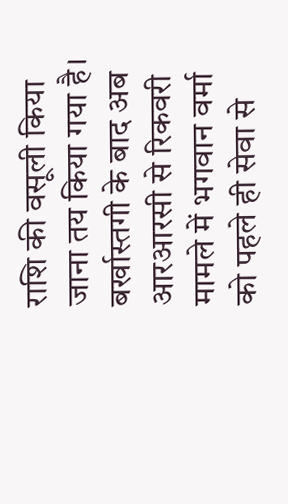राशि की वसूली किया जाना तय किया गया है।
बर्खास्तगी के बाद अब आरआरसी से रिकवरी
मामले में भगवान वर्मा को पहले ही सेवा से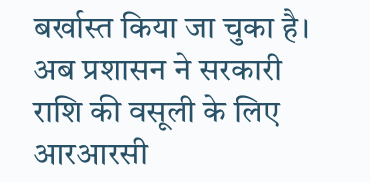बर्खास्त किया जा चुका है। अब प्रशासन ने सरकारी राशि की वसूली के लिए आरआरसी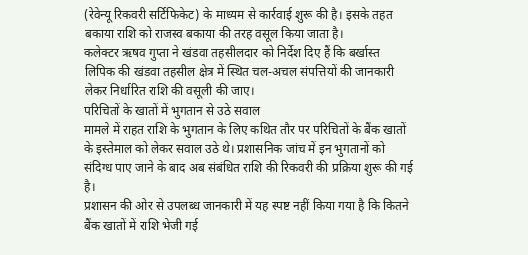(रेवेन्यू रिकवरी सर्टिफिकेट) के माध्यम से कार्रवाई शुरू की है। इसके तहत बकाया राशि को राजस्व बकाया की तरह वसूल किया जाता है।
कलेक्टर ऋषव गुप्ता ने खंडवा तहसीलदार को निर्देश दिए हैं कि बर्खास्त लिपिक की खंडवा तहसील क्षेत्र में स्थित चल-अचल संपत्तियों की जानकारी लेकर निर्धारित राशि की वसूली की जाए।
परिचितों के खातों में भुगतान से उठे सवाल
मामले में राहत राशि के भुगतान के लिए कथित तौर पर परिचितों के बैंक खातों के इस्तेमाल को लेकर सवाल उठे थे। प्रशासनिक जांच में इन भुगतानों को संदिग्ध पाए जाने के बाद अब संबंधित राशि की रिकवरी की प्रक्रिया शुरू की गई है।
प्रशासन की ओर से उपलब्ध जानकारी में यह स्पष्ट नहीं किया गया है कि कितने बैंक खातों में राशि भेजी गई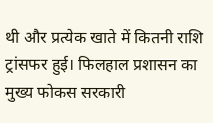थी और प्रत्येक खाते में कितनी राशि ट्रांसफर हुई। फिलहाल प्रशासन का मुख्य फोकस सरकारी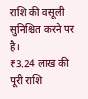राशि की वसूली सुनिश्चित करने पर है।
₹3.24 लाख की पूरी राशि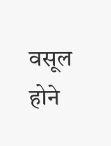वसूल होने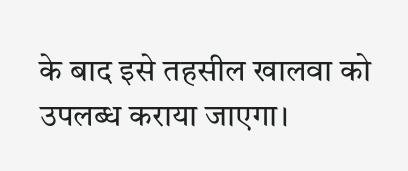के बाद इसे तहसील खालवा को उपलब्ध कराया जाएगा।